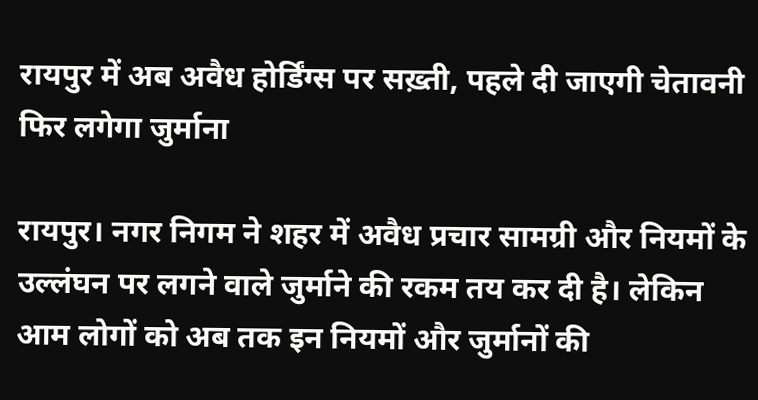रायपुर में अब अवैध होर्डिंग्स पर सख़्ती, पहले दी जाएगी चेतावनी फिर लगेगा जुर्माना

रायपुर। नगर निगम ने शहर में अवैध प्रचार सामग्री और नियमों के उल्लंघन पर लगने वाले जुर्माने की रकम तय कर दी है। लेकिन आम लोगों को अब तक इन नियमों और जुर्मानों की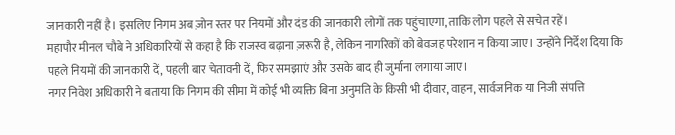जानकारी नहीं है। इसलिए निगम अब ज़ोन स्तर पर नियमों और दंड की जानकारी लोगों तक पहुंचाएगा, ताकि लोग पहले से सचेत रहें।
महापौर मीनल चौबे ने अधिकारियों से कहा है कि राजस्व बढ़ाना ज़रूरी है, लेकिन नागरिकों को बेवजह परेशान न किया जाए। उन्होंने निर्देश दिया कि पहले नियमों की जानकारी दें, पहली बार चेतावनी दें, फिर समझाएं और उसके बाद ही जुर्माना लगाया जाए।
नगर निवेश अधिकारी ने बताया कि निगम की सीमा में कोई भी व्यक्ति बिना अनुमति के किसी भी दीवार, वाहन, सार्वजनिक या निजी संपत्ति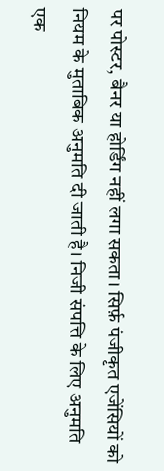पर पोस्टर, बैनर या होर्डिंग नहीं लगा सकता। सिर्फ़ पंजीकृत एजेंसियों को नियम के मुताबिक अनुमति दी जाती है। निजी संपत्ति के लिए अनुमति एक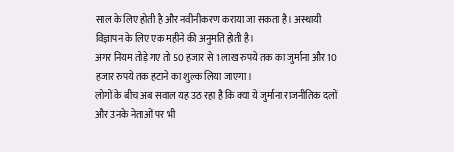साल के लिए होती है और नवीनीकरण कराया जा सकता है। अस्थायी विज्ञापन के लिए एक महीने की अनुमति होती है।
अगर नियम तोड़े गए तो 50 हजार से 1 लाख रुपये तक का जुर्माना और 10 हजार रुपये तक हटाने का शुल्क लिया जाएगा।
लोगों के बीच अब सवाल यह उठ रहा है कि क्या ये जुर्माना राजनीतिक दलों और उनके नेताओं पर भी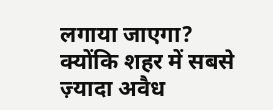लगाया जाएगा? क्योंकि शहर में सबसे ज़्यादा अवैध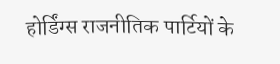होर्डिंग्स राजनीतिक पार्टियों के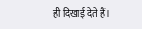ही दिखाई देते हैं।